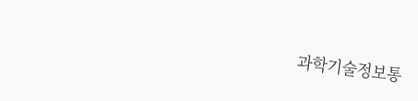과학기술정보통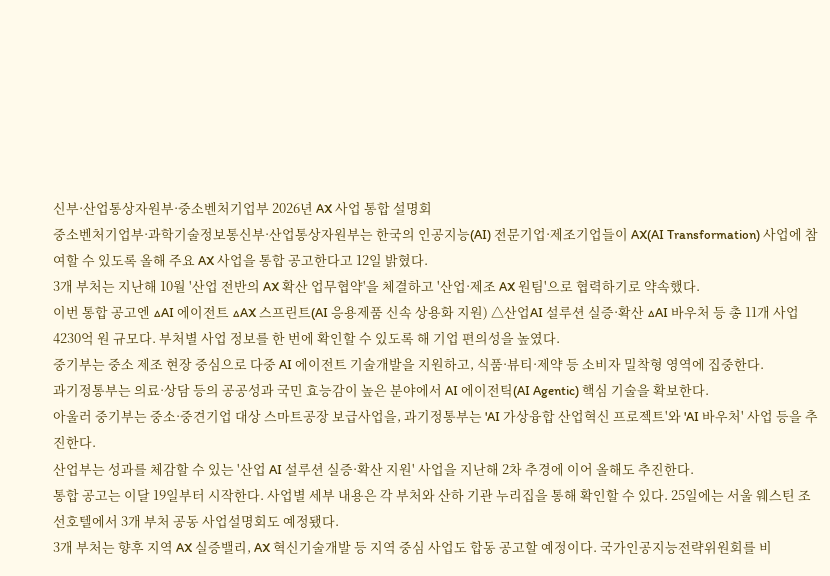신부·산업통상자원부·중소벤처기업부 2026년 AX 사업 통합 설명회
중소벤처기업부·과학기술정보통신부·산업통상자원부는 한국의 인공지능(AI) 전문기업·제조기업들이 AX(AI Transformation) 사업에 참여할 수 있도록 올해 주요 AX 사업을 통합 공고한다고 12일 밝혔다.
3개 부처는 지난해 10월 '산업 전반의 AX 확산 업무협약'을 체결하고 '산업·제조 AX 원팀'으로 협력하기로 약속했다.
이번 통합 공고엔 △AI 에이전트 △AX 스프린트(AI 응용제품 신속 상용화 지원) △산업AI 설루션 실증·확산 △AI 바우처 등 총 11개 사업 4230억 원 규모다. 부처별 사업 정보를 한 번에 확인할 수 있도록 해 기업 편의성을 높였다.
중기부는 중소 제조 현장 중심으로 다중 AI 에이전트 기술개발을 지원하고, 식품·뷰티·제약 등 소비자 밀착형 영역에 집중한다.
과기정통부는 의료·상담 등의 공공성과 국민 효능감이 높은 분야에서 AI 에이전틱(AI Agentic) 핵심 기술을 확보한다.
아울러 중기부는 중소·중견기업 대상 스마트공장 보급사업을, 과기정통부는 'AI 가상융합 산업혁신 프로젝트'와 'AI 바우처' 사업 등을 추진한다.
산업부는 성과를 체감할 수 있는 '산업 AI 설루션 실증·확산 지원' 사업을 지난해 2차 추경에 이어 올해도 추진한다.
통합 공고는 이달 19일부터 시작한다. 사업별 세부 내용은 각 부처와 산하 기관 누리집을 통해 확인할 수 있다. 25일에는 서울 웨스틴 조선호텔에서 3개 부처 공동 사업설명회도 예정됐다.
3개 부처는 향후 지역 AX 실증밸리, AX 혁신기술개발 등 지역 중심 사업도 합동 공고할 예정이다. 국가인공지능전략위원회를 비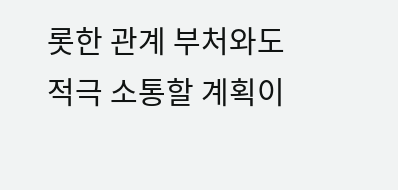롯한 관계 부처와도 적극 소통할 계획이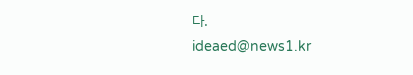다.
ideaed@news1.kr